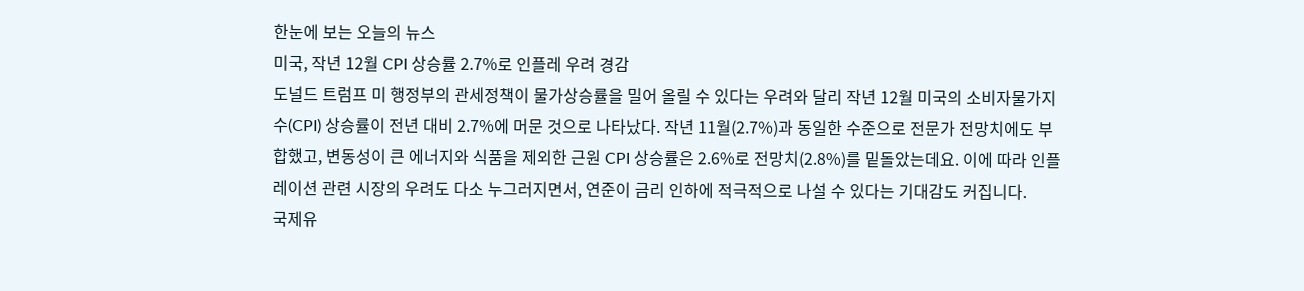한눈에 보는 오늘의 뉴스
미국, 작년 12월 CPI 상승률 2.7%로 인플레 우려 경감
도널드 트럼프 미 행정부의 관세정책이 물가상승률을 밀어 올릴 수 있다는 우려와 달리 작년 12월 미국의 소비자물가지수(CPI) 상승률이 전년 대비 2.7%에 머문 것으로 나타났다. 작년 11월(2.7%)과 동일한 수준으로 전문가 전망치에도 부합했고, 변동성이 큰 에너지와 식품을 제외한 근원 CPI 상승률은 2.6%로 전망치(2.8%)를 밑돌았는데요. 이에 따라 인플레이션 관련 시장의 우려도 다소 누그러지면서, 연준이 금리 인하에 적극적으로 나설 수 있다는 기대감도 커집니다.
국제유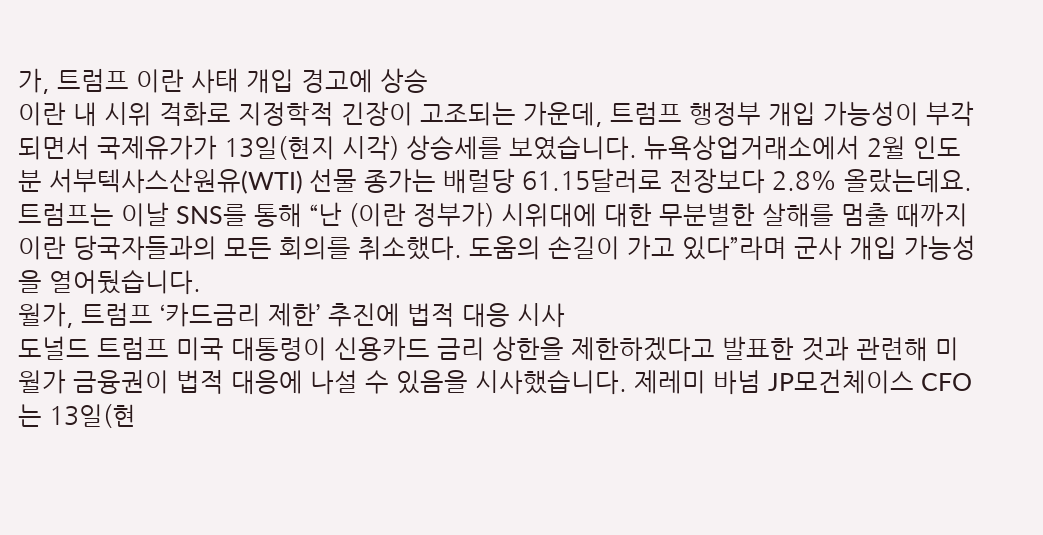가, 트럼프 이란 사태 개입 경고에 상승
이란 내 시위 격화로 지정학적 긴장이 고조되는 가운데, 트럼프 행정부 개입 가능성이 부각되면서 국제유가가 13일(현지 시각) 상승세를 보였습니다. 뉴욕상업거래소에서 2월 인도분 서부텍사스산원유(WTI) 선물 종가는 배럴당 61.15달러로 전장보다 2.8% 올랐는데요. 트럼프는 이날 SNS를 통해 “난 (이란 정부가) 시위대에 대한 무분별한 살해를 멈출 때까지 이란 당국자들과의 모든 회의를 취소했다. 도움의 손길이 가고 있다”라며 군사 개입 가능성을 열어뒀습니다.
월가, 트럼프 ‘카드금리 제한’ 추진에 법적 대응 시사
도널드 트럼프 미국 대통령이 신용카드 금리 상한을 제한하겠다고 발표한 것과 관련해 미 월가 금융권이 법적 대응에 나설 수 있음을 시사했습니다. 제레미 바넘 JP모건체이스 CFO는 13일(현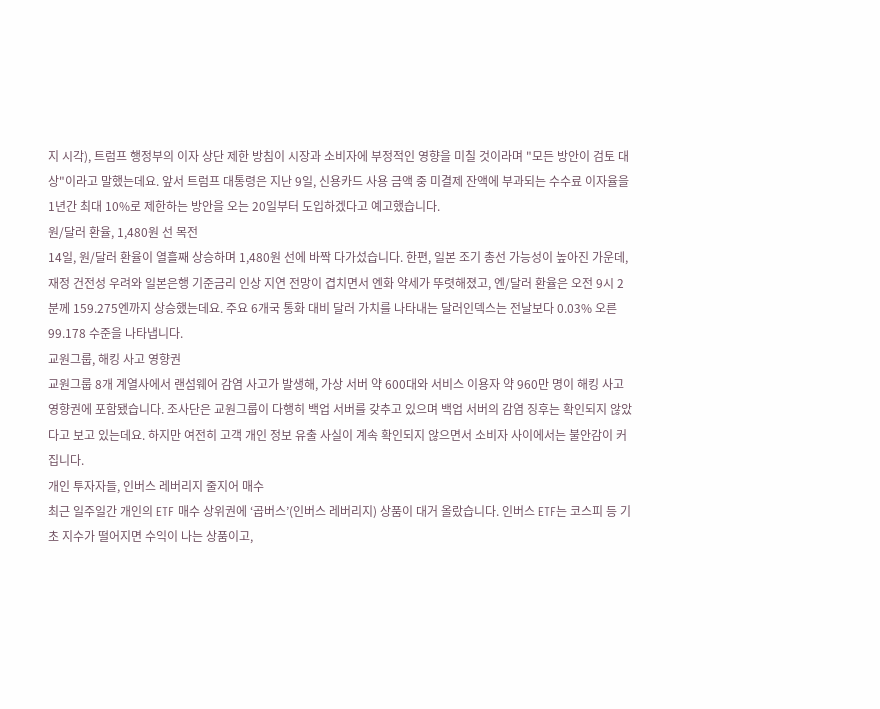지 시각), 트럼프 행정부의 이자 상단 제한 방침이 시장과 소비자에 부정적인 영향을 미칠 것이라며 "모든 방안이 검토 대상"이라고 말했는데요. 앞서 트럼프 대통령은 지난 9일, 신용카드 사용 금액 중 미결제 잔액에 부과되는 수수료 이자율을 1년간 최대 10%로 제한하는 방안을 오는 20일부터 도입하겠다고 예고했습니다.
원/달러 환율, 1,480원 선 목전
14일, 원/달러 환율이 열흘째 상승하며 1,480원 선에 바짝 다가섰습니다. 한편, 일본 조기 총선 가능성이 높아진 가운데, 재정 건전성 우려와 일본은행 기준금리 인상 지연 전망이 겹치면서 엔화 약세가 뚜렷해졌고, 엔/달러 환율은 오전 9시 2분께 159.275엔까지 상승했는데요. 주요 6개국 통화 대비 달러 가치를 나타내는 달러인덱스는 전날보다 0.03% 오른 99.178 수준을 나타냅니다.
교원그룹, 해킹 사고 영향권
교원그룹 8개 계열사에서 랜섬웨어 감염 사고가 발생해, 가상 서버 약 600대와 서비스 이용자 약 960만 명이 해킹 사고 영향권에 포함됐습니다. 조사단은 교원그룹이 다행히 백업 서버를 갖추고 있으며 백업 서버의 감염 징후는 확인되지 않았다고 보고 있는데요. 하지만 여전히 고객 개인 정보 유출 사실이 계속 확인되지 않으면서 소비자 사이에서는 불안감이 커집니다.
개인 투자자들, 인버스 레버리지 줄지어 매수
최근 일주일간 개인의 ETF 매수 상위권에 ‘곱버스’(인버스 레버리지) 상품이 대거 올랐습니다. 인버스 ETF는 코스피 등 기초 지수가 떨어지면 수익이 나는 상품이고,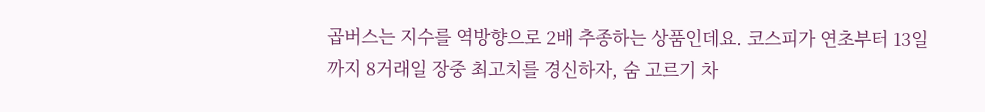곱버스는 지수를 역방향으로 2배 추종하는 상품인데요. 코스피가 연초부터 13일까지 8거래일 장중 최고치를 경신하자, 숨 고르기 차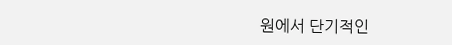원에서 단기적인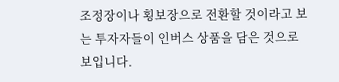조정장이나 횡보장으로 전환할 것이라고 보는 투자자들이 인버스 상품을 담은 것으로 보입니다.